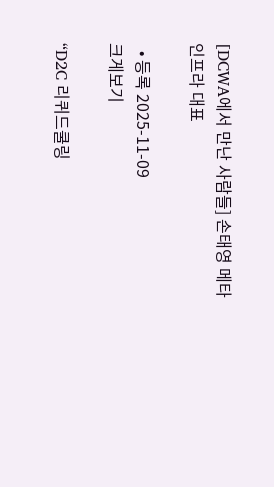[DCWA에서 만난 사람들] 손태영 메타인프라 대표

  • 등록 2025-11-09
크게보기

“D2C 리퀴드쿨링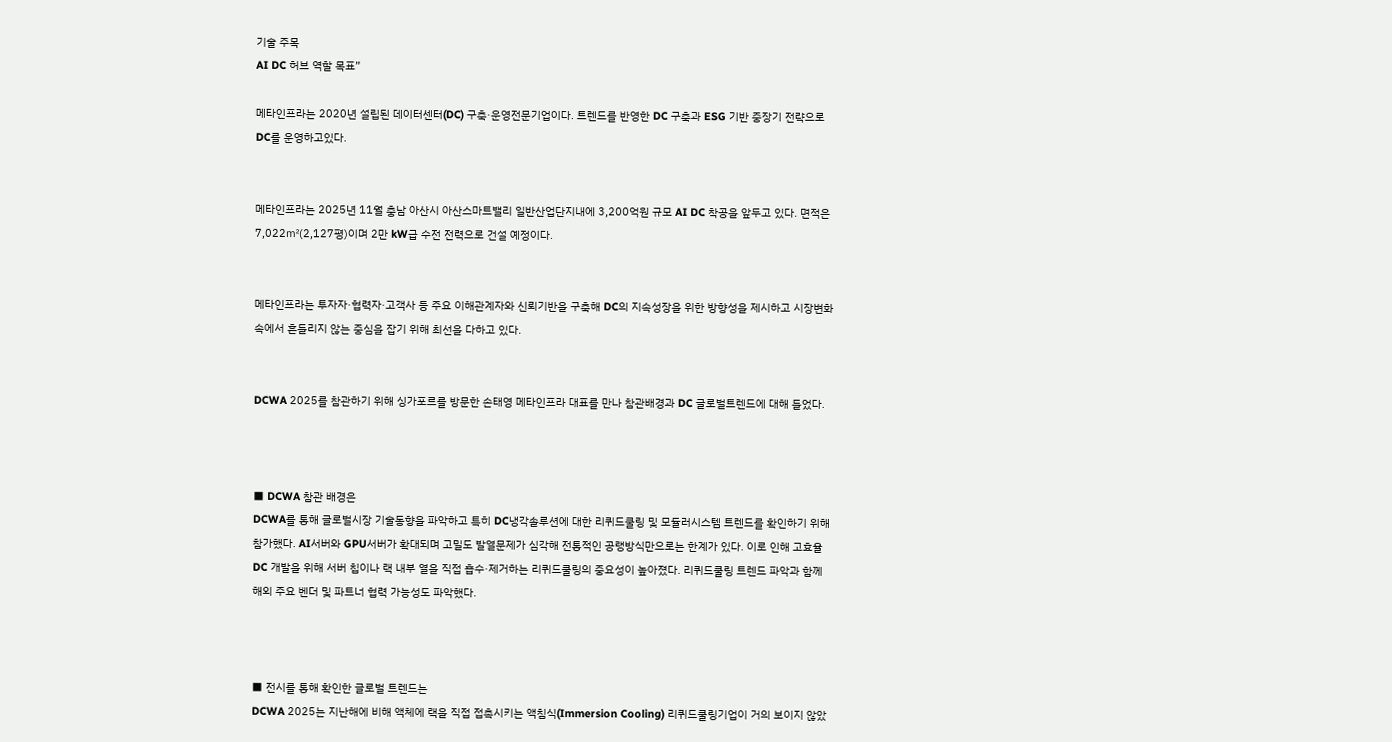기술 주목
AI DC 허브 역할 목표”

메타인프라는 2020년 설립된 데이터센터(DC) 구축·운영전문기업이다. 트렌드를 반영한 DC 구축과 ESG 기반 중장기 전략으로 DC를 운영하고있다.


메타인프라는 2025년 11월 충남 아산시 아산스마트밸리 일반산업단지내에 3,200억원 규모 AI DC 착공을 앞두고 있다. 면적은 7,022㎡(2,127평)이며 2만 kW급 수전 전력으로 건설 예정이다.


메타인프라는 투자자·협력자·고객사 등 주요 이해관계자와 신뢰기반을 구축해 DC의 지속성장을 위한 방향성을 제시하고 시장변화속에서 흔들리지 않는 중심을 잡기 위해 최선을 다하고 있다.


DCWA 2025를 참관하기 위해 싱가포르를 방문한 손태영 메타인프라 대표를 만나 참관배경과 DC 글로벌트렌드에 대해 들었다.



■ DCWA 참관 배경은
DCWA를 통해 글로벌시장 기술동향을 파악하고 특히 DC냉각솔루션에 대한 리퀴드쿨링 및 모듈러시스템 트렌드를 확인하기 위해 참가했다. AI서버와 GPU서버가 확대되며 고밀도 발열문제가 심각해 전통적인 공랭방식만으로는 한계가 있다. 이로 인해 고효율 DC 개발을 위해 서버 칩이나 랙 내부 열을 직접 흡수·제거하는 리퀴드쿨링의 중요성이 높아졌다. 리퀴드쿨링 트렌드 파악과 함께 해외 주요 벤더 및 파트너 협력 가능성도 파악했다.



■ 전시를 통해 확인한 글로벌 트렌드는
DCWA 2025는 지난해에 비해 액체에 랙을 직접 접촉시키는 액침식(Immersion Cooling) 리퀴드쿨링기업이 거의 보이지 않았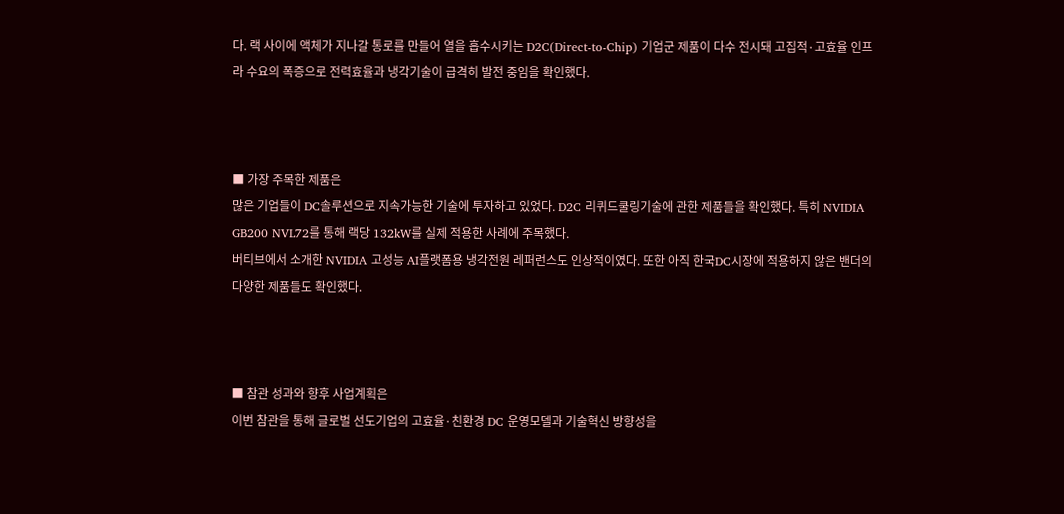다. 랙 사이에 액체가 지나갈 통로를 만들어 열을 흡수시키는 D2C(Direct-to-Chip) 기업군 제품이 다수 전시돼 고집적·고효율 인프라 수요의 폭증으로 전력효율과 냉각기술이 급격히 발전 중임을 확인했다.



■ 가장 주목한 제품은
많은 기업들이 DC솔루션으로 지속가능한 기술에 투자하고 있었다. D2C 리퀴드쿨링기술에 관한 제품들을 확인했다. 특히 NVIDIA GB200 NVL72를 통해 랙당 132kW를 실제 적용한 사례에 주목했다.
버티브에서 소개한 NVIDIA 고성능 AI플랫폼용 냉각전원 레퍼런스도 인상적이였다. 또한 아직 한국DC시장에 적용하지 않은 밴더의 다양한 제품들도 확인했다.



■ 참관 성과와 향후 사업계획은
이번 참관을 통해 글로벌 선도기업의 고효율·친환경 DC 운영모델과 기술혁신 방향성을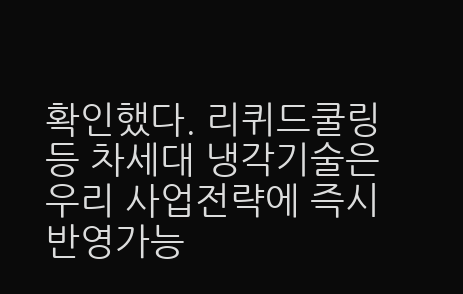확인했다. 리퀴드쿨링 등 차세대 냉각기술은 우리 사업전략에 즉시 반영가능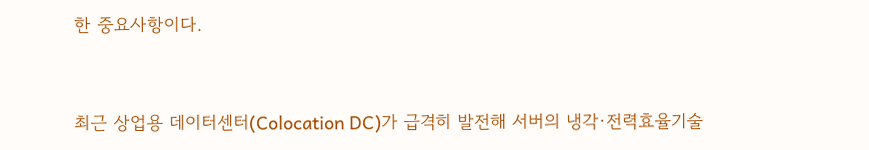한 중요사항이다.


최근 상업용 데이터센터(Colocation DC)가 급격히 발전해 서버의 냉각·전력효율기술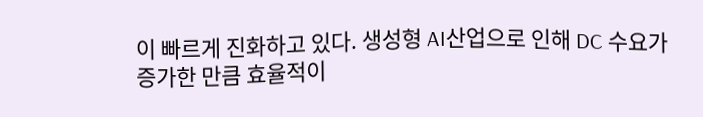이 빠르게 진화하고 있다. 생성형 AI산업으로 인해 DC 수요가 증가한 만큼 효율적이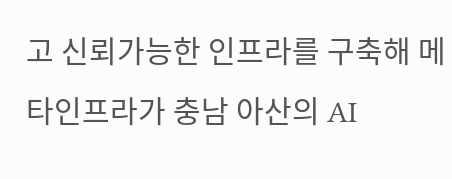고 신뢰가능한 인프라를 구축해 메타인프라가 충남 아산의 AI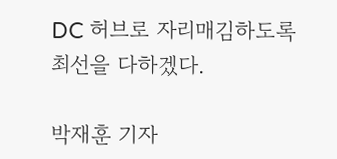DC 허브로 자리매김하도록 최선을 다하겠다.

박재훈 기자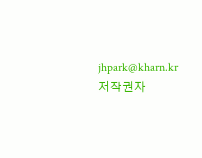jhpark@kharn.kr
저작권자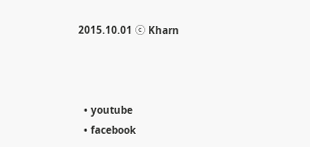2015.10.01 ⓒ Kharn



  • youtube
  • facebook